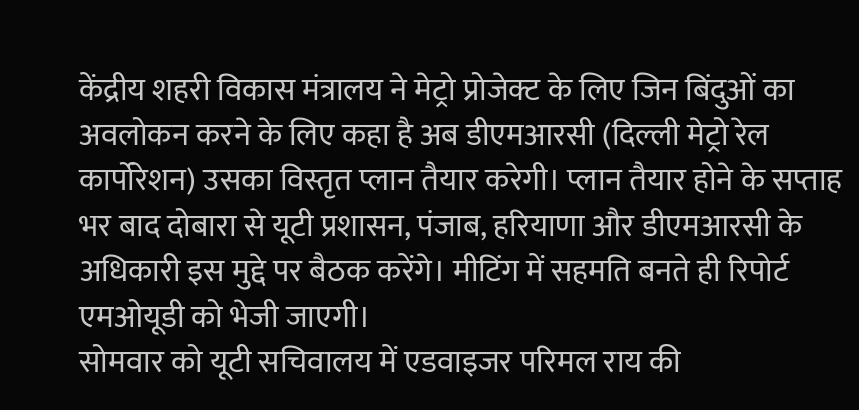केंद्रीय शहरी विकास मंत्रालय ने मेट्रो प्रोजेक्ट के लिए जिन बिंदुओं का अवलोकन करने के लिए कहा है अब डीएमआरसी (दिल्ली मेट्रो रेल कार्पोरेशन) उसका विस्तृत प्लान तैयार करेगी। प्लान तैयार होने के सप्ताह भर बाद दोबारा से यूटी प्रशासन, पंजाब, हरियाणा और डीएमआरसी के अधिकारी इस मुद्दे पर बैठक करेंगे। मीटिंग में सहमति बनते ही रिपोर्ट एमओयूडी को भेजी जाएगी।
सोमवार को यूटी सचिवालय में एडवाइजर परिमल राय की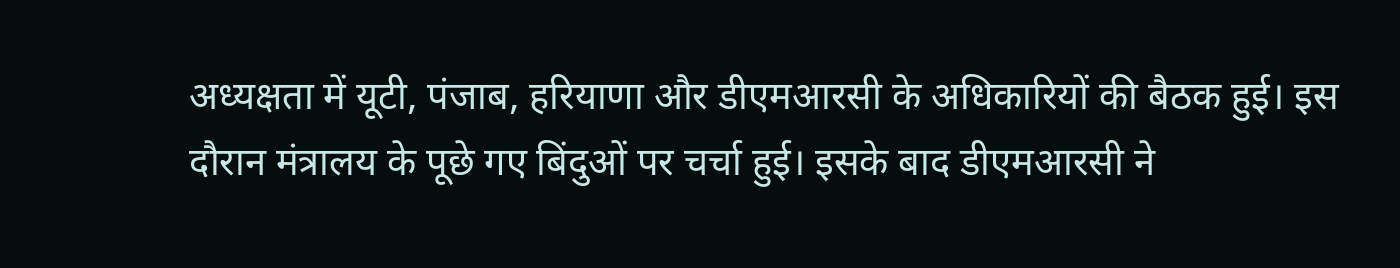अध्यक्षता में यूटी, पंजाब, हरियाणा और डीएमआरसी के अधिकारियों की बैठक हुई। इस दौरान मंत्रालय के पूछे गए बिंदुओं पर चर्चा हुई। इसके बाद डीएमआरसी ने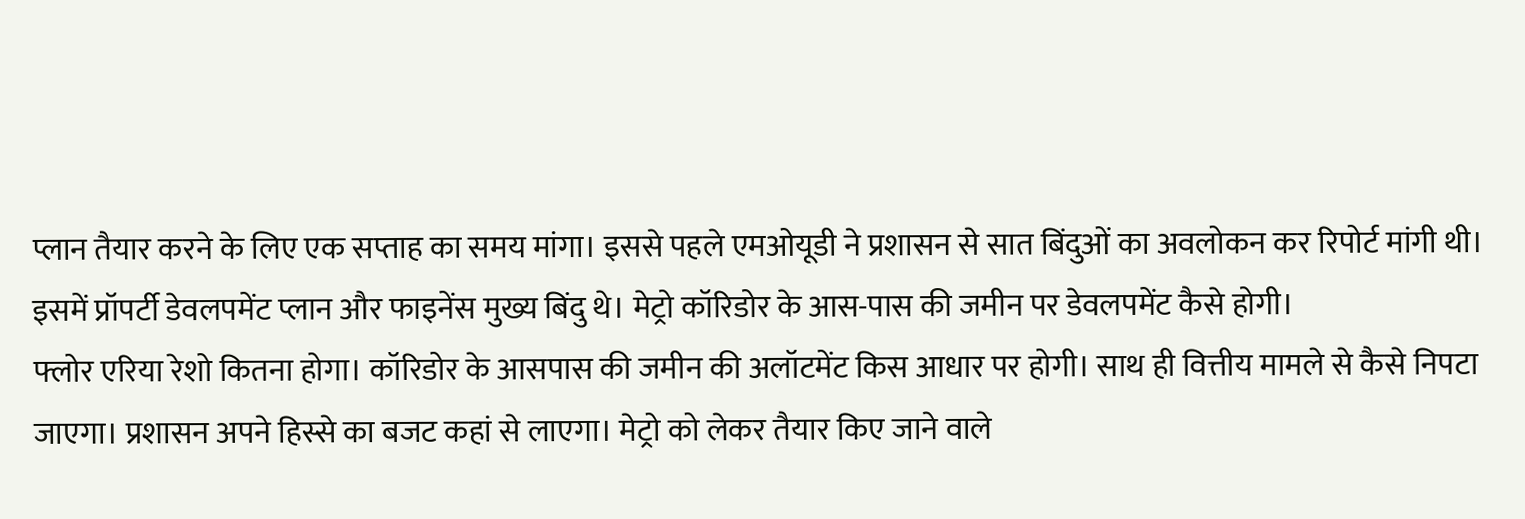प्लान तैयार करने के लिए एक सप्ताह का समय मांगा। इससे पहले एमओयूडी ने प्रशासन से सात बिंदुओं का अवलोकन कर रिपोर्ट मांगी थी। इसमें प्रॉपर्टी डेवलपमेंट प्लान और फाइनेंस मुख्य बिंदु थे। मेट्रो कॉरिडोर के आस-पास की जमीन पर डेवलपमेंट कैसे होगी।
फ्लोर एरिया रेशो कितना होगा। कॉरिडोर के आसपास की जमीन की अलॉटमेंट किस आधार पर होगी। साथ ही वित्तीय मामले से कैसे निपटा जाएगा। प्रशासन अपने हिस्से का बजट कहां से लाएगा। मेट्रो को लेकर तैयार किए जाने वाले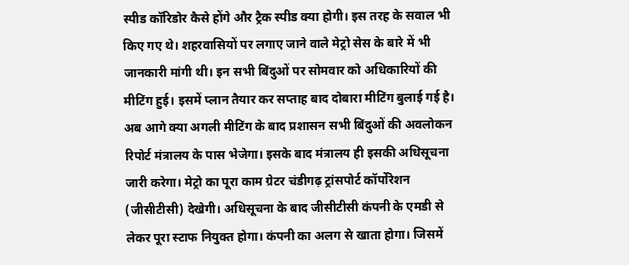स्पीड कॉरिडोर कैसे होंगे और ट्रैक स्पीड क्या होगी। इस तरह के सवाल भी किए गए थे। शहरवासियों पर लगाए जाने वाले मेट्रो सेस के बारे में भी जानकारी मांगी थी। इन सभी बिंदुओं पर सोमवार को अधिकारियों की मीटिंग हुई। इसमें प्लान तैयार कर सप्ताह बाद दोबारा मीटिंग बुलाई गई है।
अब आगे क्या अगली मीटिंग के बाद प्रशासन सभी बिंदुओं की अवलोकन रिपोर्ट मंत्रालय के पास भेजेगा। इसके बाद मंत्रालय ही इसकी अधिसूचना जारी करेगा। मेट्रो का पूरा काम ग्रेटर चंडीगढ़ ट्रांसपोर्ट कॉर्पोरेशन (जीसीटीसी) देखेगी। अधिसूचना के बाद जीसीटीसी कंपनी के एमडी से लेकर पूरा स्टाफ नियुक्त होगा। कंपनी का अलग से खाता होगा। जिसमें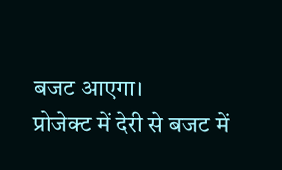बजट आएगा।
प्रोजेक्ट में देरी से बजट में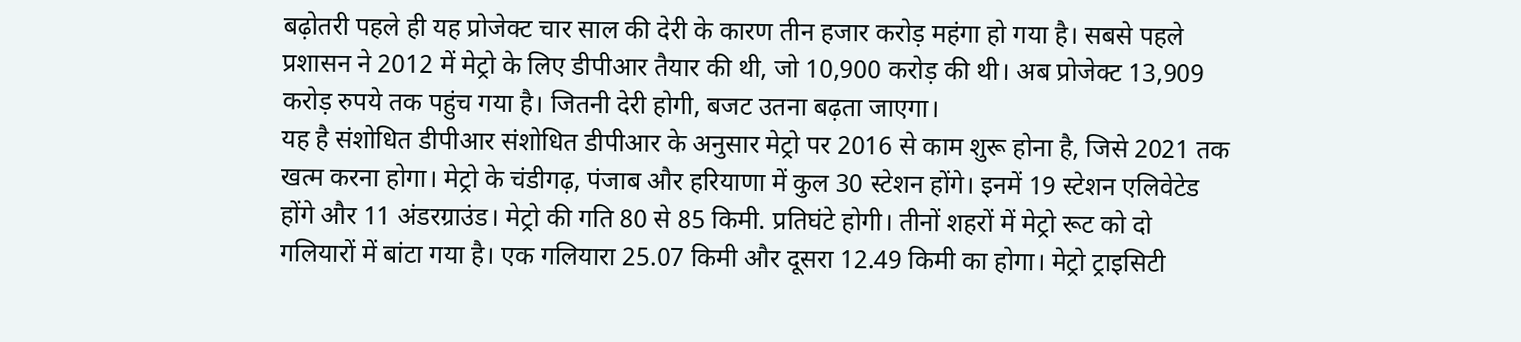बढ़ोतरी पहले ही यह प्रोजेक्ट चार साल की देरी के कारण तीन हजार करोड़ महंगा हो गया है। सबसे पहले प्रशासन ने 2012 में मेट्रो के लिए डीपीआर तैयार की थी, जो 10,900 करोड़ की थी। अब प्रोजेक्ट 13,909 करोड़ रुपये तक पहुंच गया है। जितनी देरी होगी, बजट उतना बढ़ता जाएगा।
यह है संशोधित डीपीआर संशोधित डीपीआर के अनुसार मेट्रो पर 2016 से काम शुरू होना है, जिसे 2021 तक खत्म करना होगा। मेट्रो के चंडीगढ़, पंजाब और हरियाणा में कुल 30 स्टेशन होंगे। इनमें 19 स्टेशन एलिवेटेड होंगे और 11 अंडरग्राउंड। मेट्रो की गति 80 से 85 किमी. प्रतिघंटे होगी। तीनों शहरों में मेट्रो रूट को दो गलियारों में बांटा गया है। एक गलियारा 25.07 किमी और दूसरा 12.49 किमी का होगा। मेट्रो ट्राइसिटी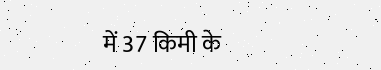में 37 किमी के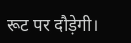रूट पर दौड़ेगी।